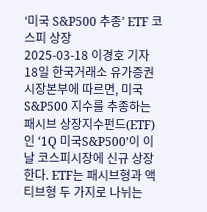‘미국 S&P500 추종’ ETF 코스피 상장
2025-03-18 이경호 기자
18일 한국거래소 유가증권시장본부에 따르면, 미국 S&P500 지수를 추종하는 패시브 상장지수펀드(ETF)인 ‘1Q 미국S&P500’이 이날 코스피시장에 신규 상장한다. ETF는 패시브형과 액티브형 두 가지로 나뉘는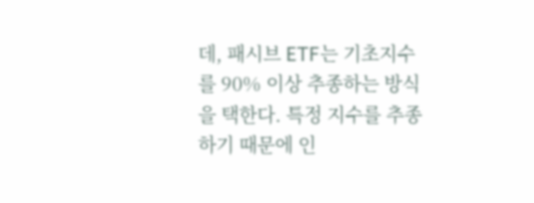데, 패시브 ETF는 기초지수를 90% 이상 추종하는 방식을 택한다. 특정 지수를 추종하기 때문에 인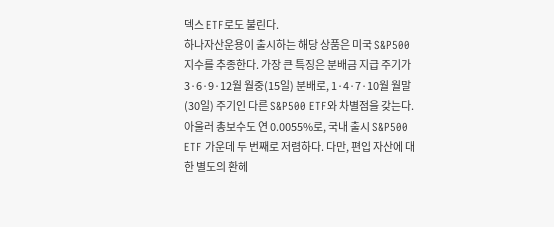덱스 ETF로도 불린다.
하나자산운용이 출시하는 해당 상품은 미국 S&P500 지수를 추종한다. 가장 큰 특징은 분배금 지급 주기가 3·6·9·12월 월중(15일) 분배로, 1·4·7·10월 월말(30일) 주기인 다른 S&P500 ETF와 차별점을 갖는다. 아울러 총보수도 연 0.0055%로, 국내 출시 S&P500 ETF 가운데 두 번째로 저렴하다. 다만, 편입 자산에 대한 별도의 환헤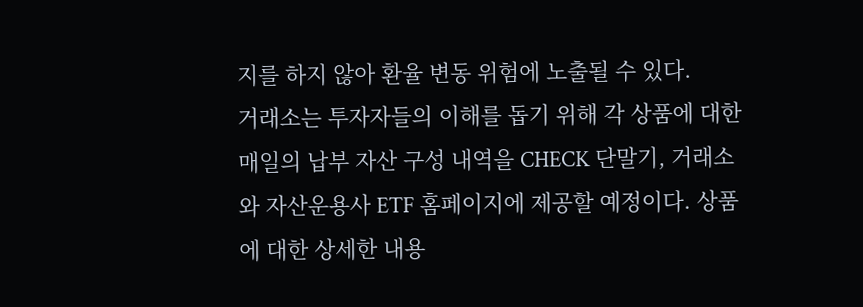지를 하지 않아 환율 변동 위험에 노출될 수 있다.
거래소는 투자자들의 이해를 돕기 위해 각 상품에 대한 매일의 납부 자산 구성 내역을 CHECK 단말기, 거래소와 자산운용사 ETF 홈페이지에 제공할 예정이다. 상품에 대한 상세한 내용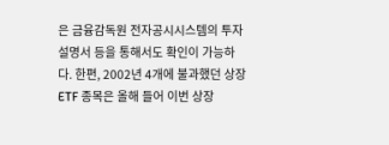은 금융감독원 전자공시시스템의 투자설명서 등을 통해서도 확인이 가능하다. 한편, 2002년 4개에 불과했던 상장 ETF 종목은 올해 들어 이번 상장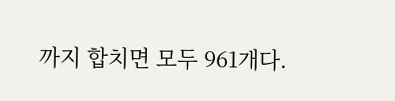까지 합치면 모두 961개다.